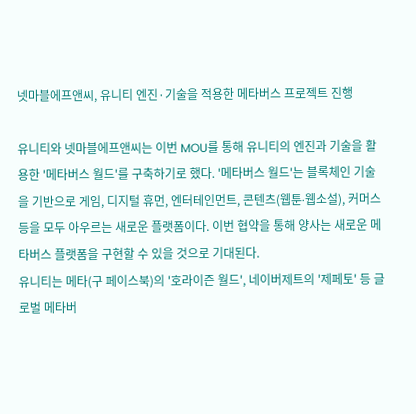넷마블에프앤씨, 유니티 엔진·기술을 적용한 메타버스 프로젝트 진행

유니티와 넷마블에프앤씨는 이번 MOU를 통해 유니티의 엔진과 기술을 활용한 '메타버스 월드'를 구축하기로 했다. '메타버스 월드'는 블록체인 기술을 기반으로 게임, 디지털 휴먼, 엔터테인먼트, 콘텐츠(웹툰∙웹소설), 커머스 등을 모두 아우르는 새로운 플랫폼이다. 이번 협약을 통해 양사는 새로운 메타버스 플랫폼을 구현할 수 있을 것으로 기대된다.
유니티는 메타(구 페이스북)의 '호라이즌 월드', 네이버제트의 '제페토' 등 글로벌 메타버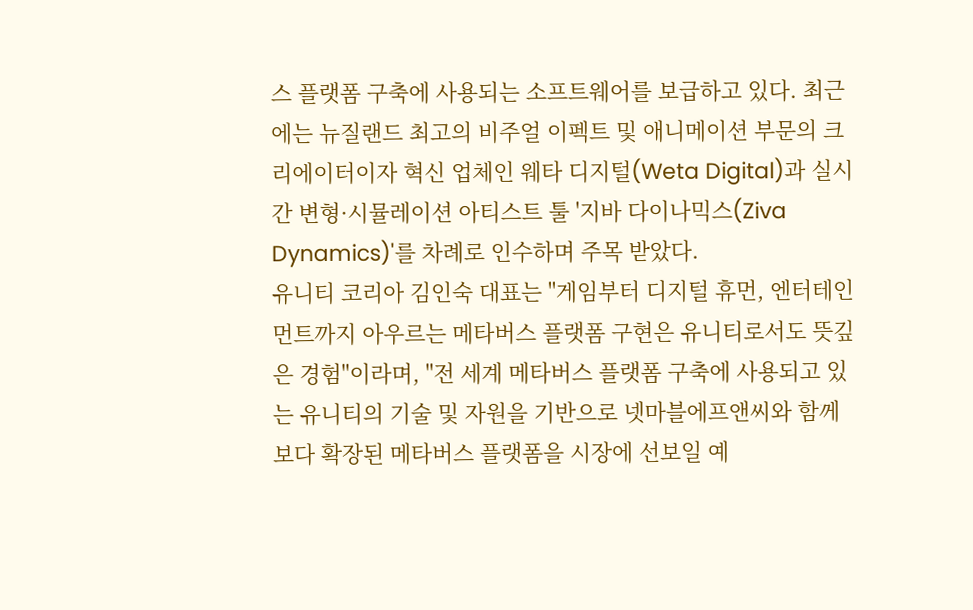스 플랫폼 구축에 사용되는 소프트웨어를 보급하고 있다. 최근에는 뉴질랜드 최고의 비주얼 이펙트 및 애니메이션 부문의 크리에이터이자 혁신 업체인 웨타 디지털(Weta Digital)과 실시간 변형·시뮬레이션 아티스트 툴 '지바 다이나믹스(Ziva Dynamics)'를 차례로 인수하며 주목 받았다.
유니티 코리아 김인숙 대표는 "게임부터 디지털 휴먼, 엔터테인먼트까지 아우르는 메타버스 플랫폼 구현은 유니티로서도 뜻깊은 경험"이라며, "전 세계 메타버스 플랫폼 구축에 사용되고 있는 유니티의 기술 및 자원을 기반으로 넷마블에프앤씨와 함께 보다 확장된 메타버스 플랫폼을 시장에 선보일 예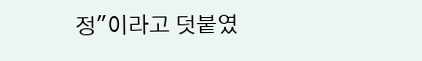정"이라고 덧붙였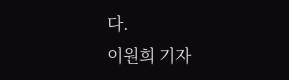다.
이원희 기자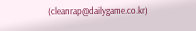(cleanrap@dailygame.co.kr)